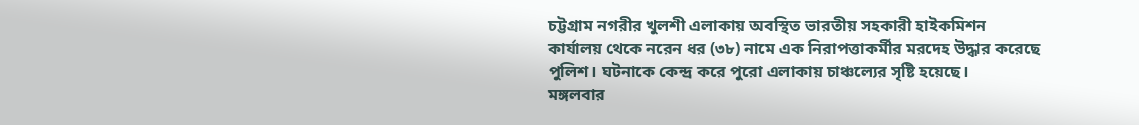চট্টগ্রাম নগরীর খুলশী এলাকায় অবস্থিত ভারতীয় সহকারী হাইকমিশন কার্যালয় থেকে নরেন ধর (৩৮) নামে এক নিরাপত্তাকর্মীর মরদেহ উদ্ধার করেছে পুলিশ। ঘটনাকে কেন্দ্র করে পুরো এলাকায় চাঞ্চল্যের সৃষ্টি হয়েছে।
মঙ্গলবার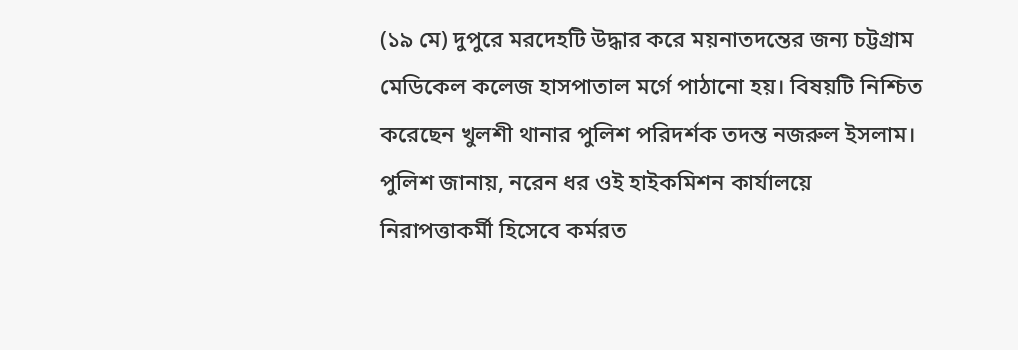(১৯ মে) দুপুরে মরদেহটি উদ্ধার করে ময়নাতদন্তের জন্য চট্টগ্রাম মেডিকেল কলেজ হাসপাতাল মর্গে পাঠানো হয়। বিষয়টি নিশ্চিত করেছেন খুলশী থানার পুলিশ পরিদর্শক তদন্ত নজরুল ইসলাম।
পুলিশ জানায়, নরেন ধর ওই হাইকমিশন কার্যালয়ে নিরাপত্তাকর্মী হিসেবে কর্মরত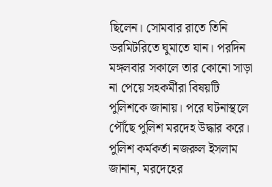ছিলেন। সোমবার রাতে তিনি ডরমিটরিতে ঘুমাতে যান। পরদিন মঙ্গলবার সকালে তার কোনো সাড়া না পেয়ে সহকর্মীরা বিষয়টি পুলিশকে জানায়। পরে ঘটনাস্থলে পৌঁছে পুলিশ মরদেহ উদ্ধার করে।
পুলিশ কর্মকর্তা নজরুল ইসলাম জানান, মরদেহের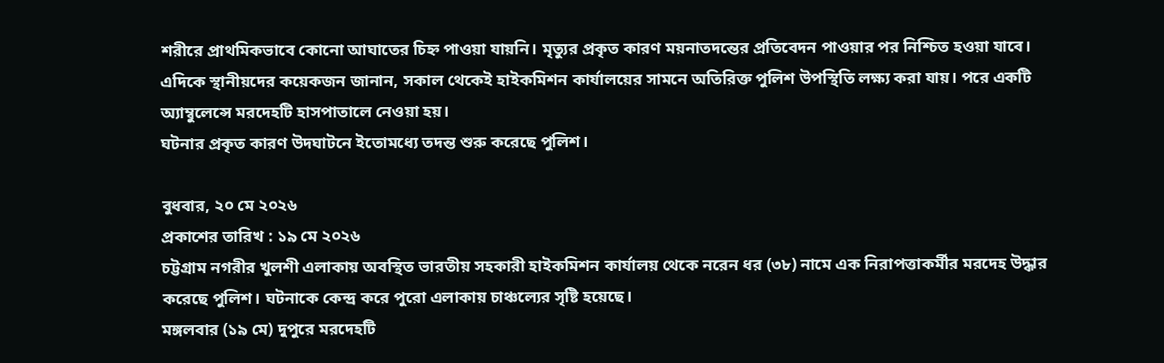শরীরে প্রাথমিকভাবে কোনো আঘাতের চিহ্ন পাওয়া যায়নি। মৃত্যুর প্রকৃত কারণ ময়নাতদন্তের প্রতিবেদন পাওয়ার পর নিশ্চিত হওয়া যাবে।
এদিকে স্থানীয়দের কয়েকজন জানান, সকাল থেকেই হাইকমিশন কার্যালয়ের সামনে অতিরিক্ত পুলিশ উপস্থিতি লক্ষ্য করা যায়। পরে একটি অ্যাম্বুলেন্সে মরদেহটি হাসপাতালে নেওয়া হয়।
ঘটনার প্রকৃত কারণ উদঘাটনে ইতোমধ্যে তদন্ত শুরু করেছে পুলিশ।

বুধবার, ২০ মে ২০২৬
প্রকাশের তারিখ : ১৯ মে ২০২৬
চট্টগ্রাম নগরীর খুলশী এলাকায় অবস্থিত ভারতীয় সহকারী হাইকমিশন কার্যালয় থেকে নরেন ধর (৩৮) নামে এক নিরাপত্তাকর্মীর মরদেহ উদ্ধার করেছে পুলিশ। ঘটনাকে কেন্দ্র করে পুরো এলাকায় চাঞ্চল্যের সৃষ্টি হয়েছে।
মঙ্গলবার (১৯ মে) দুপুরে মরদেহটি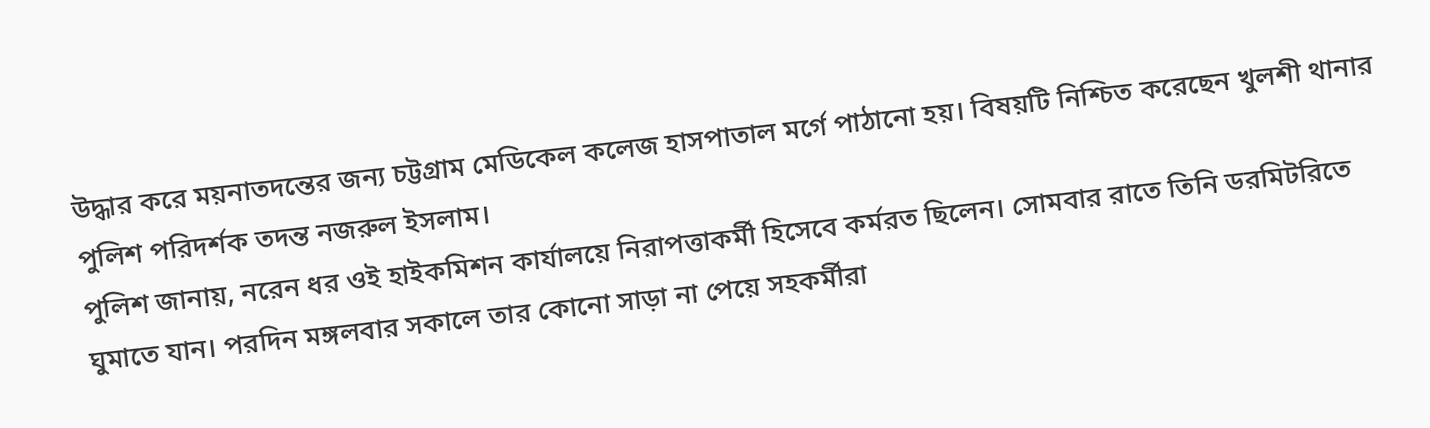উদ্ধার করে ময়নাতদন্তের জন্য চট্টগ্রাম মেডিকেল কলেজ হাসপাতাল মর্গে পাঠানো হয়। বিষয়টি নিশ্চিত করেছেন খুলশী থানার পুলিশ পরিদর্শক তদন্ত নজরুল ইসলাম।
পুলিশ জানায়, নরেন ধর ওই হাইকমিশন কার্যালয়ে নিরাপত্তাকর্মী হিসেবে কর্মরত ছিলেন। সোমবার রাতে তিনি ডরমিটরিতে ঘুমাতে যান। পরদিন মঙ্গলবার সকালে তার কোনো সাড়া না পেয়ে সহকর্মীরা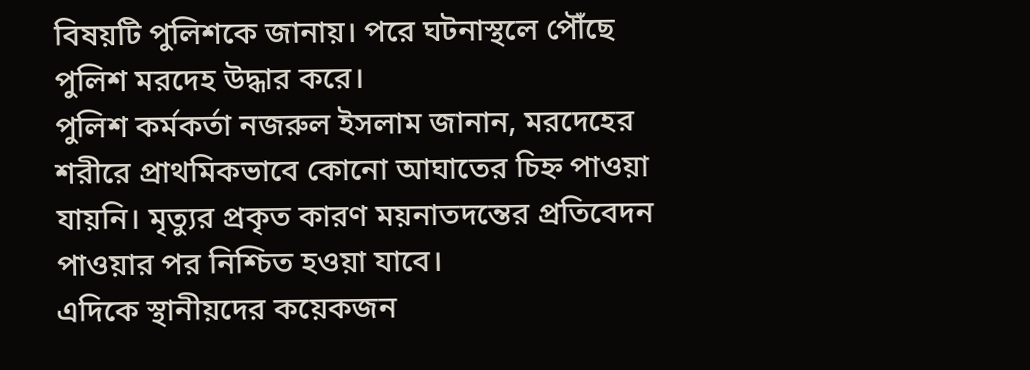বিষয়টি পুলিশকে জানায়। পরে ঘটনাস্থলে পৌঁছে পুলিশ মরদেহ উদ্ধার করে।
পুলিশ কর্মকর্তা নজরুল ইসলাম জানান, মরদেহের শরীরে প্রাথমিকভাবে কোনো আঘাতের চিহ্ন পাওয়া যায়নি। মৃত্যুর প্রকৃত কারণ ময়নাতদন্তের প্রতিবেদন পাওয়ার পর নিশ্চিত হওয়া যাবে।
এদিকে স্থানীয়দের কয়েকজন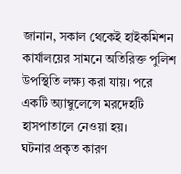জানান, সকাল থেকেই হাইকমিশন কার্যালয়ের সামনে অতিরিক্ত পুলিশ উপস্থিতি লক্ষ্য করা যায়। পরে একটি অ্যাম্বুলেন্সে মরদেহটি হাসপাতালে নেওয়া হয়।
ঘটনার প্রকৃত কারণ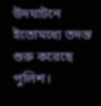উদঘাটনে ইতোমধ্যে তদন্ত শুরু করেছে পুলিশ।